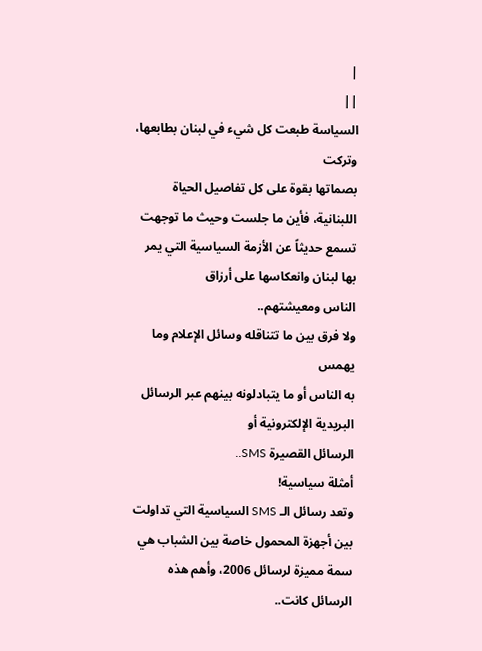|
||
السياسة طبعت كل شيء في لبنان بطابعها، وتركت
بصماتها بقوة على كل تفاصيل الحياة اللبنانية، فأين ما جلست وحيث ما توجهت
تسمع حديثاً عن الأزمة السياسية التي يمر بها لبنان وانعكاسها على أرزاق
الناس ومعيشتهم..
ولا فرق بين ما تتناقله وسائل الإعلام وما يهمس
به الناس أو ما يتبادلونه بينهم عبر الرسائل البريدية الإلكترونية أو
الرسائل القصيرة SMS..
أمثلة سياسية!
وتعد رسائل الـ SMS السياسية التي تداولت بين أجهزة المحمول خاصة بين الشباب هي سمة مميزة لرسائل 2006، وأهم هذه الرسائل كانت..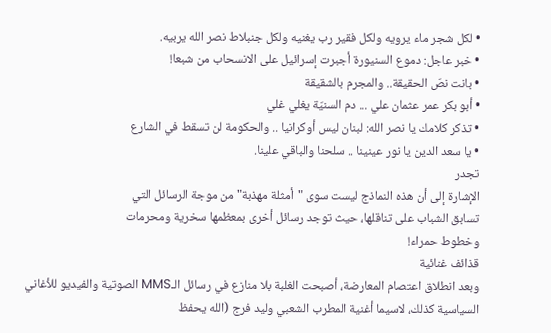• لكل شجر ماء يرويه ولكل فقير رب يغنيه ولكل جنبلاط نصر الله يربيه.
• خبر عاجل: دموع السنيورة أجبرت إسرائيل على الانسحاب من شبعا!
• بانت نصّ الحقيقة.. والمجرم بالشقيقة
• أبو بكر عمر عثمان علي ... دم السنيّة يغلي غلي
• تذكر كلامك يا نصر الله: لبنان ليس أوكرانيا .. والحكومة لن تسقط في الشارع
• يا سعد الدين يا نور عينينا .. سلحنا والباقي علينا.
تجدر
الإشارة إلى أن هذه النماذج ليست سوى "أمثلة مهذبة" من موجة الرسائل التي
تسابق الشباب على تناقلها، حيث توجد رسائل أخرى بمعظمها سخرية ومحرمات
وخطوط حمراء!
قذائف غنائية
وبعد انطلاق اعتصام المعارضة، أصبحت الغلبة بلا منازع في رسائل الـMMS الصوتية والفيديو للأغاني السياسية كذلك، لاسيما أغنية المطرب الشعبي وليد فرج (الله يحفظ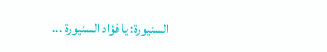السنيورة: يا فؤاد السنيورة ...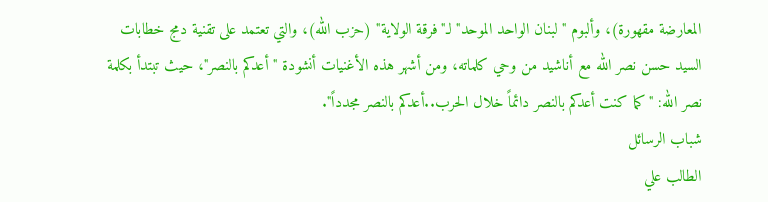المعارضة مقهورة)، وألبوم "لبنان الواحد الموحد" لـ"فرقة الولاية" (حزب الله)، والتي تعتمد على تقنية دمج خطابات السيد حسن نصر الله مع أناشيد من وحي كلماته، ومن أشهر هذه الأغنيات أنشودة "أعدكم بالنصر"، حيث تبتدأ بكلمة نصر الله: "كما كنت أعدكم بالنصر دائماً خلال الحرب..أعدكم بالنصر مجدداً".
شباب الرسائل
الطالب علي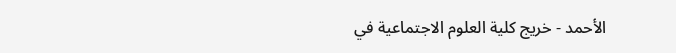الأحمد - خريج كلية العلوم الاجتماعية في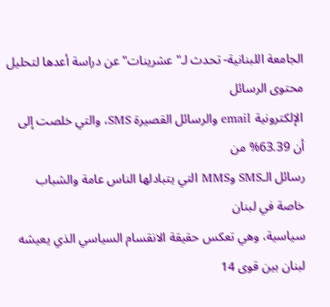الجامعة اللبنانية- تحدث لـ"عشرينات" عن دراسة أعدها لتحليل محتوى الرسائل
الإلكترونية email والرسائل القصيرة SMS، والتي خلصت إلى أن 63.39% من
رسائل الـSMS وMMS التي يتبادلها الناس عامة والشباب خاصة في لبنان
سياسية، وهي تعكس حقيقة الانقسام السياسي الذي يعيشه لبنان بين قوى 14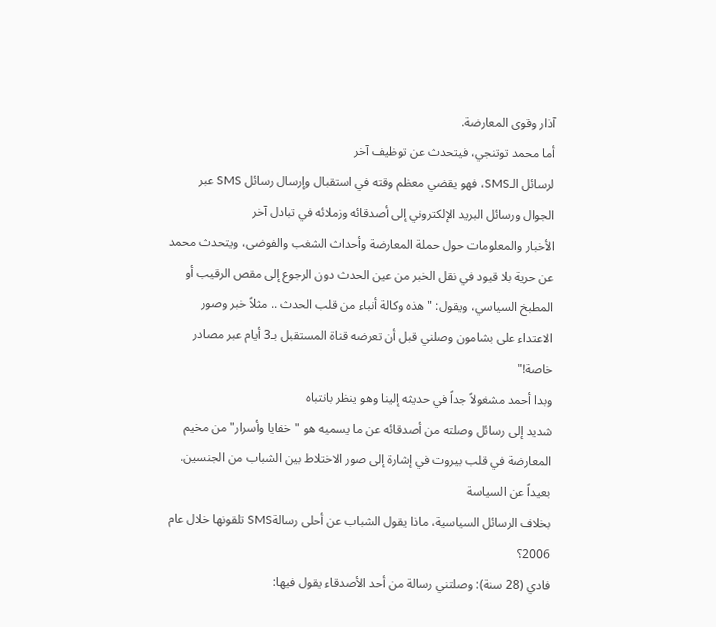آذار وقوى المعارضة.
أما محمد توتنجي، فيتحدث عن توظيف آخر
لرسائل الـSMS، فهو يقضي معظم وقته في استقبال وإرسال رسائل SMS عبر
الجوال ورسائل البريد الإلكتروني إلى أصدقائه وزملائه في تبادل آخر
الأخبار والمعلومات حول حملة المعارضة وأحداث الشغب والفوضى، ويتحدث محمد
عن حرية بلا قيود في نقل الخبر من عين الحدث دون الرجوع إلى مقص الرقيب أو
المطبخ السياسي، ويقول: "هذه وكالة أنباء من قلب الحدث .. مثلاً خبر وصور
الاعتداء على بشامون وصلني قبل أن تعرضه قناة المستقبل بـ3 أيام عبر مصادر
خاصة!"
وبدا أحمد مشغولاً جداً في حديثه إلينا وهو ينظر بانتباه
شديد إلى رسائل وصلته من أصدقائه عن ما يسميه هو "خفايا وأسرار" من مخيم
المعارضة في قلب بيروت في إشارة إلى صور الاختلاط بين الشباب من الجنسين.
بعيداً عن السياسة
بخلاف الرسائل السياسية، ماذا يقول الشباب عن أحلى رسالةSMS تلقونها خلال عام 2006؟
فادي (28 سنة): وصلتني رسالة من أحد الأصدقاء يقول فيها: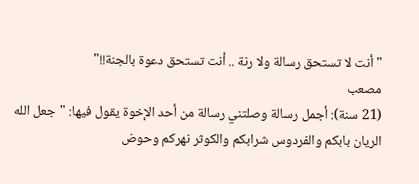"أنت لا تستحق رسالة ولا رنة .. أنت تستحق دعوة بالجنة!!"
مصعب
(21 سنة): أجمل رسالة وصلتني رسالة من أحد الإخوة يقول فيها: "جعل الله
الريان بابكم والفردوس شرابكم والكوثر نهركم وحوض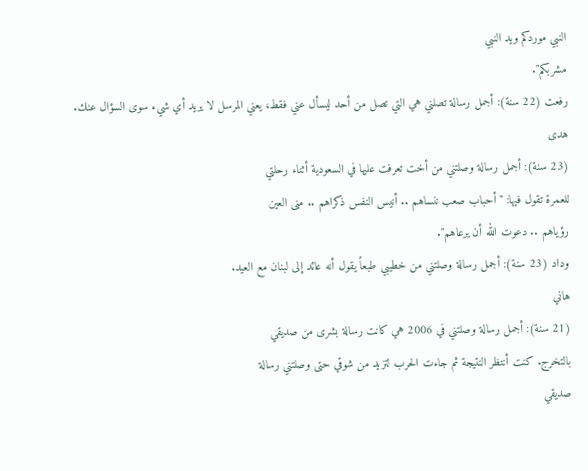النبي موردكم ويد النبي
مشربكم".
رفعت (22 سنة): أجمل رسالة تصلني هي التي تصل من أحد ليسأل عني فقط، يعني المرسل لا يريد أي شيء سوى السؤال عنك.
هدى
(23 سنة): أجمل رسالة وصلتني من أخت تعرفت عليها في السعودية أثناء رحلتي
للعمرة تقول فيها: " أحباب صعب ننساهم .. أنيس النفس ذكراهم .. منى العين
رؤياهم .. دعوت الله أن يرعاهم".
وداد (23 سنة): أجمل رسالة وصلتني من خطيبي طبعاً يقول أنه عائد إلى لبنان مع العيد.
هاني
(21 سنة): أجمل رسالة وصلتني في 2006 هي كانت رسالة بشرى من صديقي
بالتخرج. كنت أنتظر النتيجة ثم جاءت الحرب لتزيد من شوقي حتى وصلتني رسالة
صديقي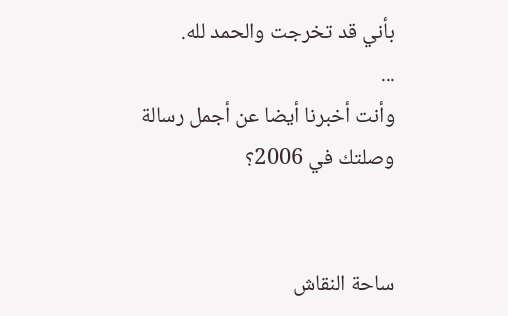بأني قد تخرجت والحمد لله.
...
وأنت أخبرنا أيضا عن أجمل رسالة وصلتك في 2006؟


ساحة النقاش